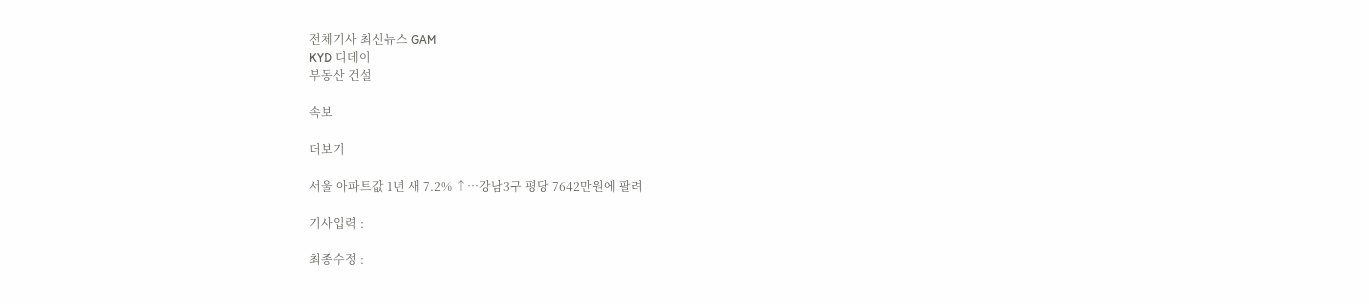전체기사 최신뉴스 GAM
KYD 디데이
부동산 건설

속보

더보기

서울 아파트값 1년 새 7.2% ↑…강남3구 평당 7642만원에 팔려

기사입력 :

최종수정 :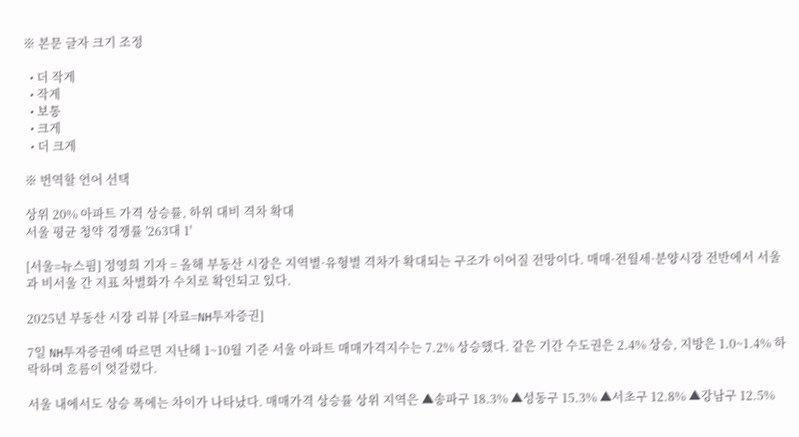※ 본문 글자 크기 조정

  • 더 작게
  • 작게
  • 보통
  • 크게
  • 더 크게

※ 번역할 언어 선택

상위 20% 아파트 가격 상승률, 하위 대비 격차 확대
서울 평균 청약 경쟁률 '263대 1'

[서울=뉴스핌] 정영희 기자 = 올해 부동산 시장은 지역별·유형별 격차가 확대되는 구조가 이어질 전망이다. 매매·전월세·분양시장 전반에서 서울과 비서울 간 지표 차별화가 수치로 확인되고 있다.

2025년 부동산 시장 리뷰 [자료=NH투자증권]

7일 NH투자증권에 따르면 지난해 1~10월 기준 서울 아파트 매매가격지수는 7.2% 상승했다. 같은 기간 수도권은 2.4% 상승, 지방은 1.0~1.4% 하락하며 흐름이 엇갈렸다.

서울 내에서도 상승 폭에는 차이가 나타났다. 매매가격 상승률 상위 지역은 ▲송파구 18.3% ▲성동구 15.3% ▲서초구 12.8% ▲강남구 12.5%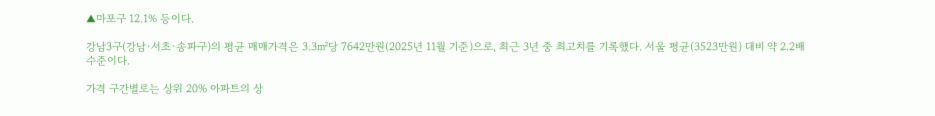▲마포구 12.1% 등이다.

강남3구(강남·서초·송파구)의 평균 매매가격은 3.3㎡당 7642만원(2025년 11월 기준)으로, 최근 3년 중 최고치를 기록했다. 서울 평균(3523만원) 대비 약 2.2배 수준이다.

가격 구간별로는 상위 20% 아파트의 상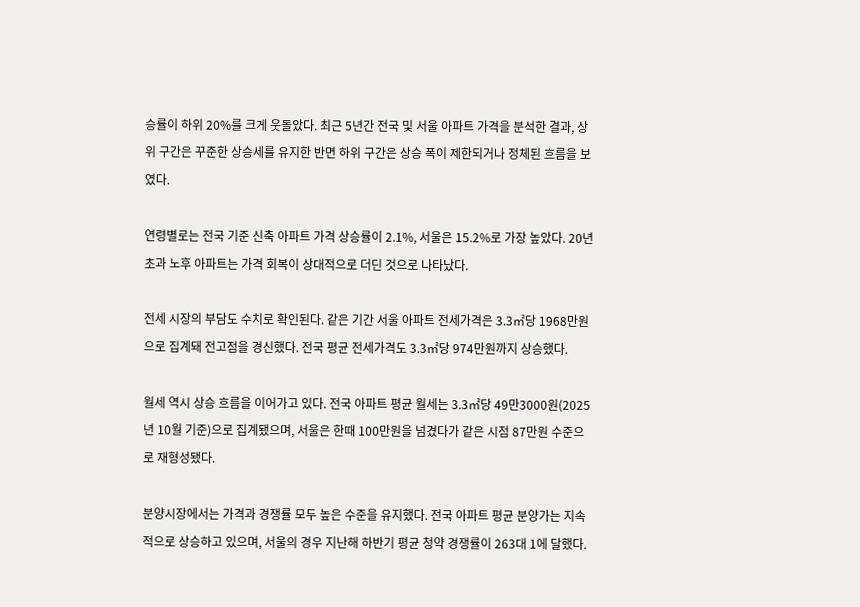승률이 하위 20%를 크게 웃돌았다. 최근 5년간 전국 및 서울 아파트 가격을 분석한 결과, 상위 구간은 꾸준한 상승세를 유지한 반면 하위 구간은 상승 폭이 제한되거나 정체된 흐름을 보였다.

연령별로는 전국 기준 신축 아파트 가격 상승률이 2.1%, 서울은 15.2%로 가장 높았다. 20년 초과 노후 아파트는 가격 회복이 상대적으로 더딘 것으로 나타났다.

전세 시장의 부담도 수치로 확인된다. 같은 기간 서울 아파트 전세가격은 3.3㎡당 1968만원으로 집계돼 전고점을 경신했다. 전국 평균 전세가격도 3.3㎡당 974만원까지 상승했다.

월세 역시 상승 흐름을 이어가고 있다. 전국 아파트 평균 월세는 3.3㎡당 49만3000원(2025년 10월 기준)으로 집계됐으며, 서울은 한때 100만원을 넘겼다가 같은 시점 87만원 수준으로 재형성됐다.

분양시장에서는 가격과 경쟁률 모두 높은 수준을 유지했다. 전국 아파트 평균 분양가는 지속적으로 상승하고 있으며, 서울의 경우 지난해 하반기 평균 청약 경쟁률이 263대 1에 달했다.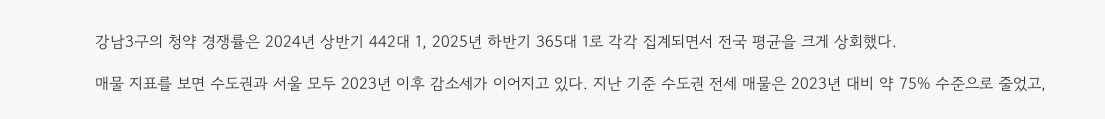강남3구의 청약 경쟁률은 2024년 상반기 442대 1, 2025년 하반기 365대 1로 각각 집계되면서 전국 평균을 크게 상회했다.

매물 지표를 보면 수도권과 서울 모두 2023년 이후 감소세가 이어지고 있다. 지난 기준 수도권 전세 매물은 2023년 대비 약 75% 수준으로 줄었고,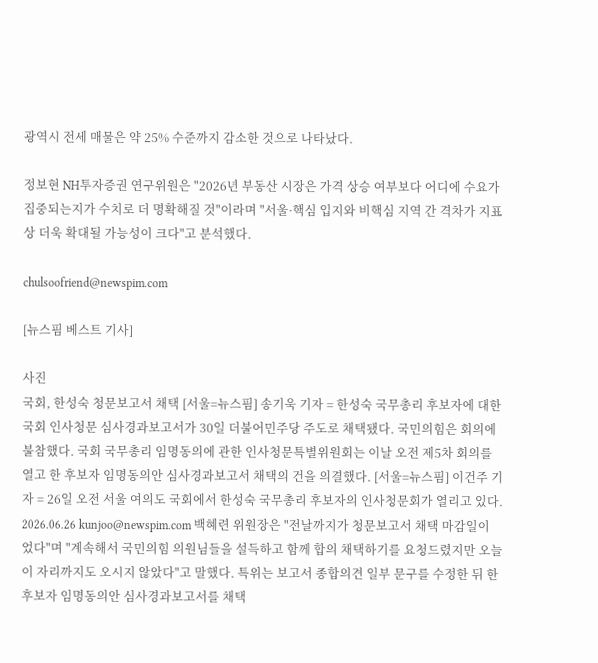광역시 전세 매물은 약 25% 수준까지 감소한 것으로 나타났다.

정보현 NH투자증권 연구위원은 "2026년 부동산 시장은 가격 상승 여부보다 어디에 수요가 집중되는지가 수치로 더 명확해질 것"이라며 "서울·핵심 입지와 비핵심 지역 간 격차가 지표상 더욱 확대될 가능성이 크다"고 분석했다.

chulsoofriend@newspim.com

[뉴스핌 베스트 기사]

사진
국회, 한성숙 청문보고서 채택 [서울=뉴스핌] 송기욱 기자 = 한성숙 국무총리 후보자에 대한 국회 인사청문 심사경과보고서가 30일 더불어민주당 주도로 채택됐다. 국민의힘은 회의에 불참했다. 국회 국무총리 임명동의에 관한 인사청문특별위원회는 이날 오전 제5차 회의를 열고 한 후보자 임명동의안 심사경과보고서 채택의 건을 의결했다. [서울=뉴스핌] 이건주 기자 = 26일 오전 서울 여의도 국회에서 한성숙 국무총리 후보자의 인사청문회가 열리고 있다. 2026.06.26 kunjoo@newspim.com 백혜련 위원장은 "전날까지가 청문보고서 채택 마감일이었다"며 "계속해서 국민의힘 의원님들을 설득하고 함께 합의 채택하기를 요청드렸지만 오늘 이 자리까지도 오시지 않았다"고 말했다. 특위는 보고서 종합의견 일부 문구를 수정한 뒤 한 후보자 임명동의안 심사경과보고서를 채택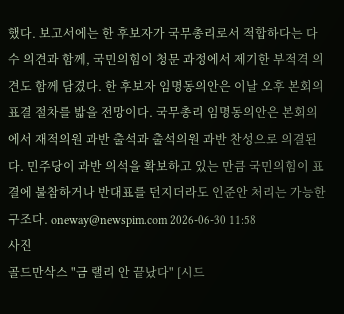했다. 보고서에는 한 후보자가 국무총리로서 적합하다는 다수 의견과 함께, 국민의힘이 청문 과정에서 제기한 부적격 의견도 함께 담겼다. 한 후보자 임명동의안은 이날 오후 본회의 표결 절차를 밟을 전망이다. 국무총리 임명동의안은 본회의에서 재적의원 과반 출석과 출석의원 과반 찬성으로 의결된다. 민주당이 과반 의석을 확보하고 있는 만큼 국민의힘이 표결에 불참하거나 반대표를 던지더라도 인준안 처리는 가능한 구조다. oneway@newspim.com 2026-06-30 11:58
사진
골드만삭스 "금 랠리 안 끝났다" [시드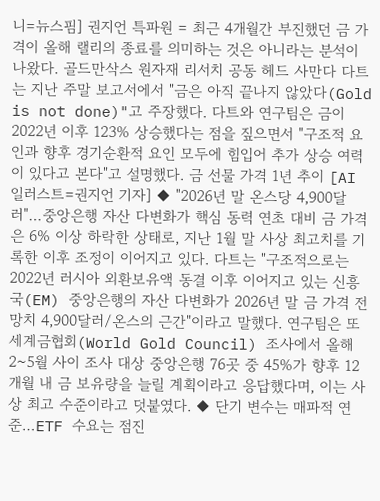니=뉴스핌] 권지언 특파원 = 최근 4개월간 부진했던 금 가격이 올해 랠리의 종료를 의미하는 것은 아니라는 분석이 나왔다. 골드만삭스 원자재 리서치 공동 헤드 사만다 다트는 지난 주말 보고서에서 "금은 아직 끝나지 않았다(Gold is not done)"고 주장했다. 다트와 연구팀은 금이 2022년 이후 123% 상승했다는 점을 짚으면서 "구조적 요인과 향후 경기순환적 요인 모두에 힘입어 추가 상승 여력이 있다고 본다"고 설명했다. 금 선물 가격 1년 추이 [AI 일러스트=권지언 기자] ◆ "2026년 말 온스당 4,900달러"…중앙은행 자산 다변화가 핵심 동력 연초 대비 금 가격은 6% 이상 하락한 상태로, 지난 1월 말 사상 최고치를 기록한 이후 조정이 이어지고 있다. 다트는 "구조적으로는 2022년 러시아 외환보유액 동결 이후 이어지고 있는 신흥국(EM) 중앙은행의 자산 다변화가 2026년 말 금 가격 전망치 4,900달러/온스의 근간"이라고 말했다. 연구팀은 또 세계금협회(World Gold Council) 조사에서 올해 2~5월 사이 조사 대상 중앙은행 76곳 중 45%가 향후 12개월 내 금 보유량을 늘릴 계획이라고 응답했다며, 이는 사상 최고 수준이라고 덧붙였다. ◆ 단기 변수는 매파적 연준…ETF 수요는 점진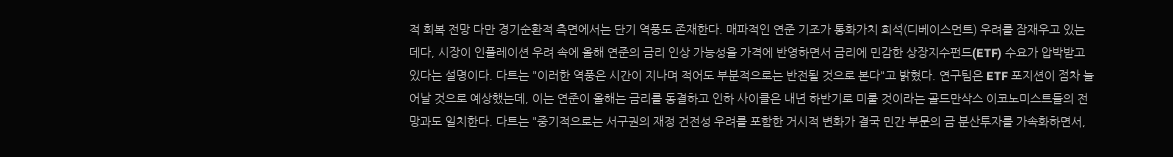적 회복 전망 다만 경기순환적 측면에서는 단기 역풍도 존재한다. 매파적인 연준 기조가 통화가치 희석(디베이스먼트) 우려를 잠재우고 있는 데다, 시장이 인플레이션 우려 속에 올해 연준의 금리 인상 가능성을 가격에 반영하면서 금리에 민감한 상장지수펀드(ETF) 수요가 압박받고 있다는 설명이다. 다트는 "이러한 역풍은 시간이 지나며 적어도 부분적으로는 반전될 것으로 본다"고 밝혔다. 연구팀은 ETF 포지션이 점차 늘어날 것으로 예상했는데, 이는 연준이 올해는 금리를 동결하고 인하 사이클은 내년 하반기로 미룰 것이라는 골드만삭스 이코노미스트들의 전망과도 일치한다. 다트는 "중기적으로는 서구권의 재정 건전성 우려를 포함한 거시적 변화가 결국 민간 부문의 금 분산투자를 가속화하면서,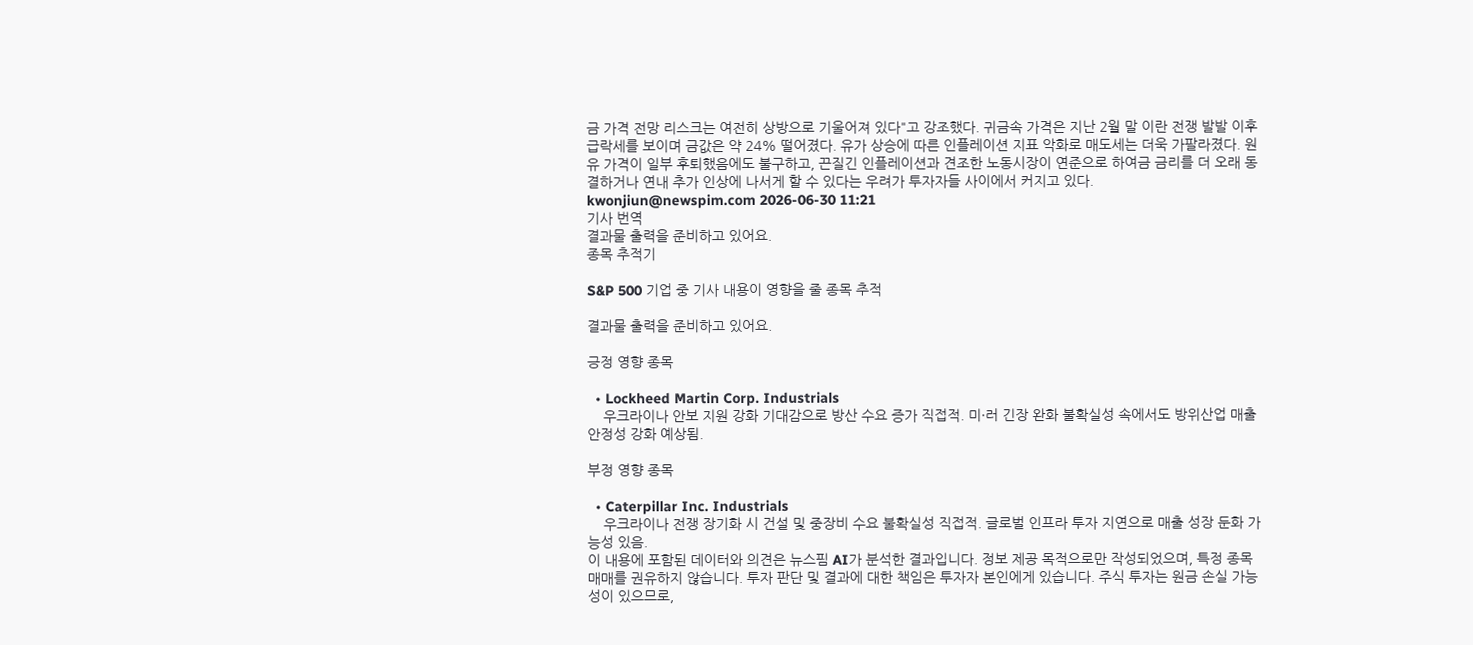금 가격 전망 리스크는 여전히 상방으로 기울어져 있다"고 강조했다. 귀금속 가격은 지난 2월 말 이란 전쟁 발발 이후 급락세를 보이며 금값은 약 24% 떨어졌다. 유가 상승에 따른 인플레이션 지표 악화로 매도세는 더욱 가팔라졌다. 원유 가격이 일부 후퇴했음에도 불구하고, 끈질긴 인플레이션과 견조한 노동시장이 연준으로 하여금 금리를 더 오래 동결하거나 연내 추가 인상에 나서게 할 수 있다는 우려가 투자자들 사이에서 커지고 있다. kwonjiun@newspim.com 2026-06-30 11:21
기사 번역
결과물 출력을 준비하고 있어요.
종목 추적기

S&P 500 기업 중 기사 내용이 영향을 줄 종목 추적

결과물 출력을 준비하고 있어요.

긍정 영향 종목

  • Lockheed Martin Corp. Industrials
    우크라이나 안보 지원 강화 기대감으로 방산 수요 증가 직접적. 미·러 긴장 완화 불확실성 속에서도 방위산업 매출 안정성 강화 예상됨.

부정 영향 종목

  • Caterpillar Inc. Industrials
    우크라이나 전쟁 장기화 시 건설 및 중장비 수요 불확실성 직접적. 글로벌 인프라 투자 지연으로 매출 성장 둔화 가능성 있음.
이 내용에 포함된 데이터와 의견은 뉴스핌 AI가 분석한 결과입니다. 정보 제공 목적으로만 작성되었으며, 특정 종목 매매를 권유하지 않습니다. 투자 판단 및 결과에 대한 책임은 투자자 본인에게 있습니다. 주식 투자는 원금 손실 가능성이 있으므로,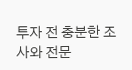투자 전 충분한 조사와 전문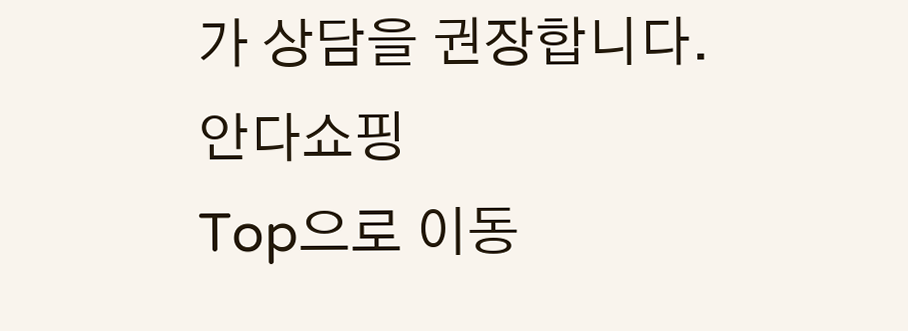가 상담을 권장합니다.
안다쇼핑
Top으로 이동